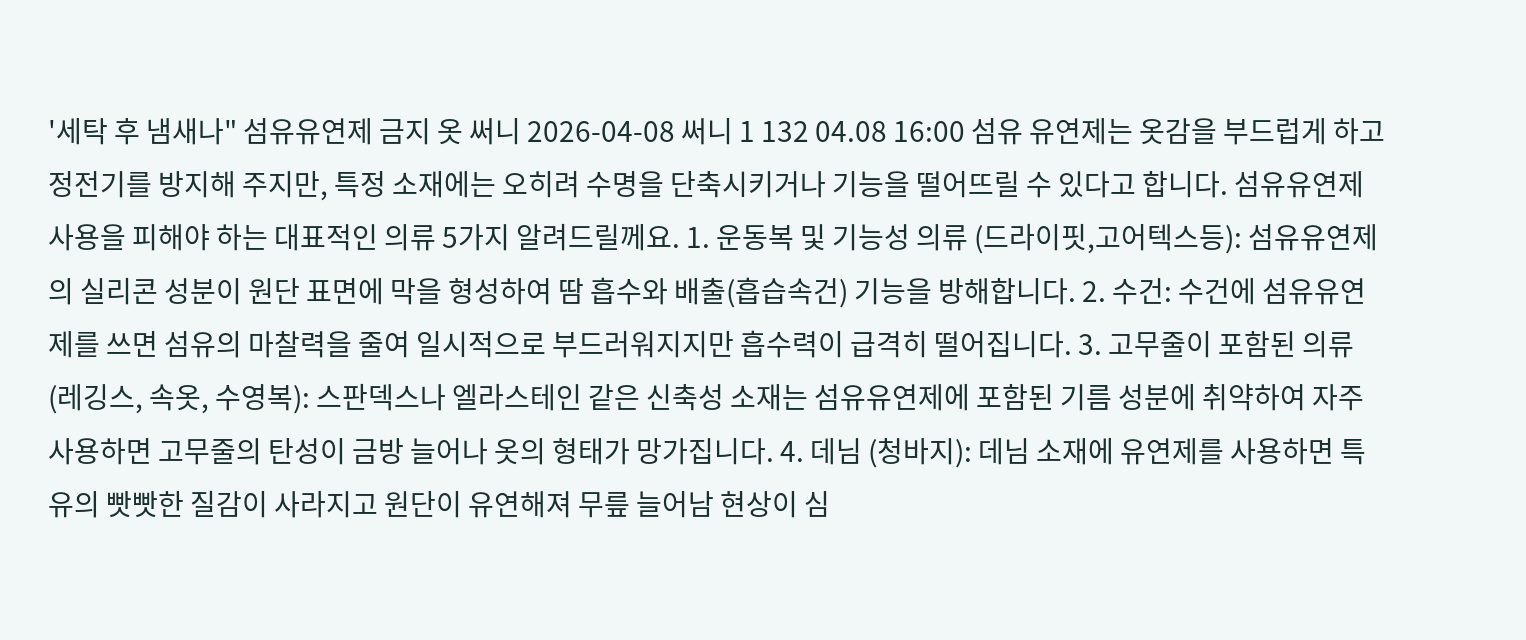'세탁 후 냄새나" 섬유유연제 금지 옷 써니 2026-04-08 써니 1 132 04.08 16:00 섬유 유연제는 옷감을 부드럽게 하고 정전기를 방지해 주지만, 특정 소재에는 오히려 수명을 단축시키거나 기능을 떨어뜨릴 수 있다고 합니다. 섬유유연제 사용을 피해야 하는 대표적인 의류 5가지 알려드릴께요. 1. 운동복 및 기능성 의류 (드라이핏,고어텍스등): 섬유유연제의 실리콘 성분이 원단 표면에 막을 형성하여 땀 흡수와 배출(흡습속건) 기능을 방해합니다. 2. 수건: 수건에 섬유유연제를 쓰면 섬유의 마찰력을 줄여 일시적으로 부드러워지지만 흡수력이 급격히 떨어집니다. 3. 고무줄이 포함된 의류 (레깅스, 속옷, 수영복): 스판덱스나 엘라스테인 같은 신축성 소재는 섬유유연제에 포함된 기름 성분에 취약하여 자주 사용하면 고무줄의 탄성이 금방 늘어나 옷의 형태가 망가집니다. 4. 데님 (청바지): 데님 소재에 유연제를 사용하면 특유의 빳빳한 질감이 사라지고 원단이 유연해져 무릎 늘어남 현상이 심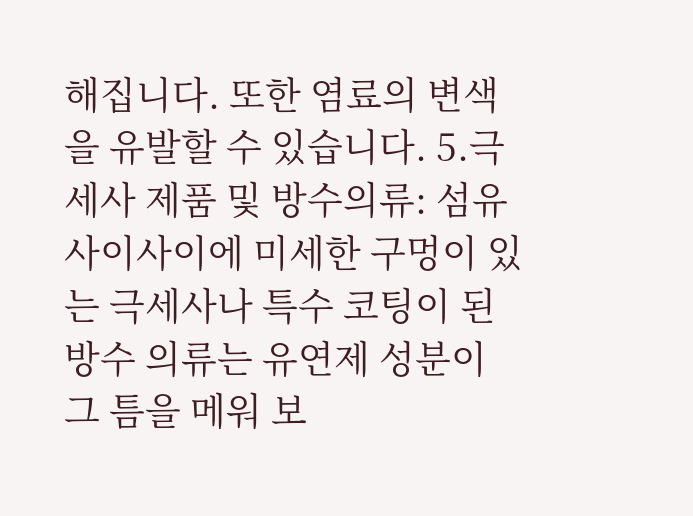해집니다. 또한 염료의 변색을 유발할 수 있습니다. 5.극세사 제품 및 방수의류: 섬유 사이사이에 미세한 구멍이 있는 극세사나 특수 코팅이 된 방수 의류는 유연제 성분이 그 틈을 메워 보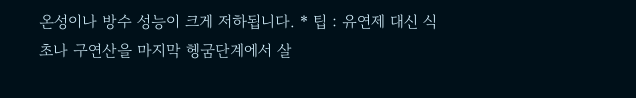온성이나 방수 성능이 크게 저하됩니다. * 팁 : 유연제 대신 식초나 구연산을 마지막 헹굼단계에서 살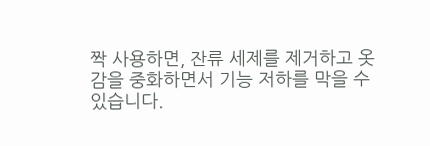짝 사용하면, 잔류 세제를 제거하고 옷감을 중화하면서 기능 저하를 막을 수 있습니다.